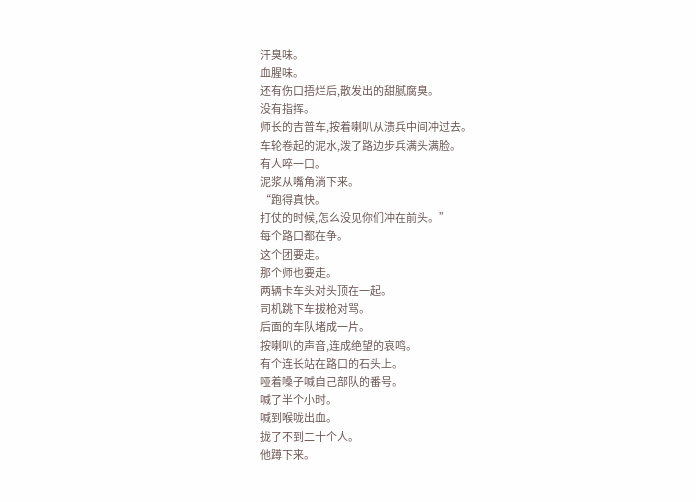汗臭味。
血腥味。
还有伤口捂烂后,散发出的甜腻腐臭。
没有指挥。
师长的吉普车,按着喇叭从溃兵中间冲过去。
车轮卷起的泥水,泼了路边步兵满头满脸。
有人啐一口。
泥浆从嘴角淌下来。
“跑得真快。
打仗的时候,怎么没见你们冲在前头。”
每个路口都在争。
这个团要走。
那个师也要走。
两辆卡车头对头顶在一起。
司机跳下车拔枪对骂。
后面的车队堵成一片。
按喇叭的声音,连成绝望的哀鸣。
有个连长站在路口的石头上。
哑着嗓子喊自己部队的番号。
喊了半个小时。
喊到喉咙出血。
拢了不到二十个人。
他蹲下来。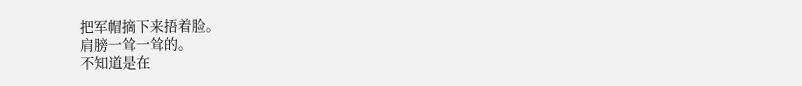把军帽摘下来捂着脸。
肩膀一耸一耸的。
不知道是在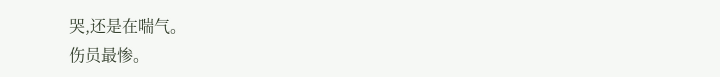哭,还是在喘气。
伤员最惨。